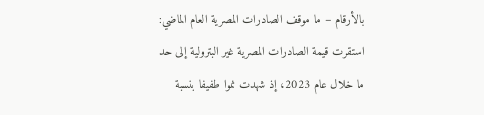بالأرقام – ما موقف الصادرات المصرية العام الماضي: استقرت قيمة الصادرات المصرية غير البترولية إلى حد ما خلال عام 2023، إذ شهدت نموا طفيفا بنسبة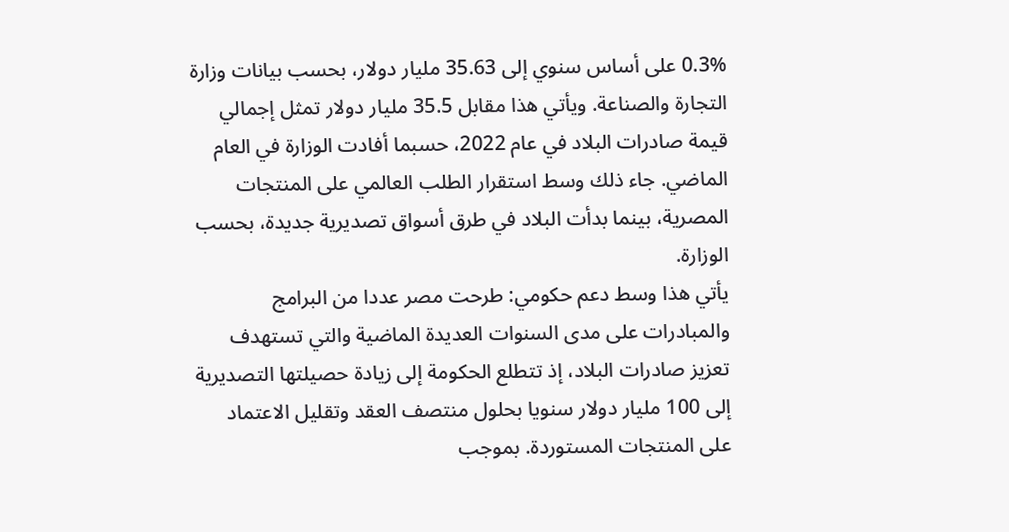0.3% على أساس سنوي إلى 35.63 مليار دولار، بحسب بيانات وزارة التجارة والصناعة. ويأتي هذا مقابل 35.5 مليار دولار تمثل إجمالي قيمة صادرات البلاد في عام 2022، حسبما أفادت الوزارة في العام الماضي. جاء ذلك وسط استقرار الطلب العالمي على المنتجات المصرية، بينما بدأت البلاد في طرق أسواق تصديرية جديدة، بحسب الوزارة.
يأتي هذا وسط دعم حكومي: طرحت مصر عددا من البرامج والمبادرات على مدى السنوات العديدة الماضية والتي تستهدف تعزيز صادرات البلاد، إذ تتطلع الحكومة إلى زيادة حصيلتها التصديرية إلى 100 مليار دولار سنويا بحلول منتصف العقد وتقليل الاعتماد على المنتجات المستوردة. بموجب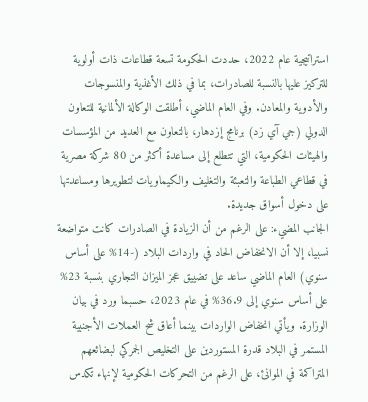استراتيجية عام 2022، حددت الحكومة تسعة قطاعات ذات أولوية للتركيز عليها بالنسبة للصادرات، بما في ذلك الأغذية والمنسوجات والأدوية والمعادن. وفي العام الماضي، أطلقت الوكالة الألمانية للتعاون الدولي (جي آي زد) برنامج إزدهار، بالتعاون مع العديد من المؤسسات والهيئات الحكومية، التي تتطلع إلى مساعدة أكثر من 80 شركة مصرية في قطاعي الطباعة والتعبئة والتغليف والكيماويات لتطويرها ومساعدتها على دخول أسواق جديدة.
الجانب المضيء: على الرغم من أن الزيادة في الصادرات كانت متواضعة نسبيا، إلا أن الانخفاض الحاد في واردات البلاد (-14% على أساس سنوي) العام الماضي ساعد على تضييق عجز الميزان التجاري بنسبة 23% على أساس سنوي إلى 36.9% في عام 2023، حسبما ورد في بيان الوزارة. ويأتي انخفاض الواردات بينما أعاق شح العملات الأجنبية المستمر في البلاد قدرة المستوردين على التخليص الجمركي لبضائعهم المتراكمة في الموانئ، على الرغم من التحركات الحكومية لإنهاء تكدس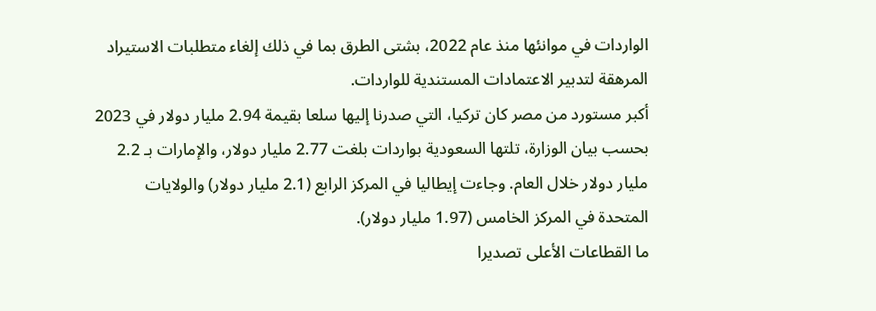الواردات في موانئها منذ عام 2022، بشتى الطرق بما في ذلك إلغاء متطلبات الاستيراد المرهقة لتدبير الاعتمادات المستندية للواردات.
أكبر مستورد من مصر كان تركيا، التي صدرنا إليها سلعا بقيمة 2.94 مليار دولار في 2023 بحسب بيان الوزارة، تلتها السعودية بواردات بلغت 2.77 مليار دولار، والإمارات بـ 2.2 مليار دولار خلال العام. وجاءت إيطاليا في المركز الرابع (2.1 مليار دولار) والولايات المتحدة في المركز الخامس (1.97 مليار دولار).
ما القطاعات الأعلى تصديرا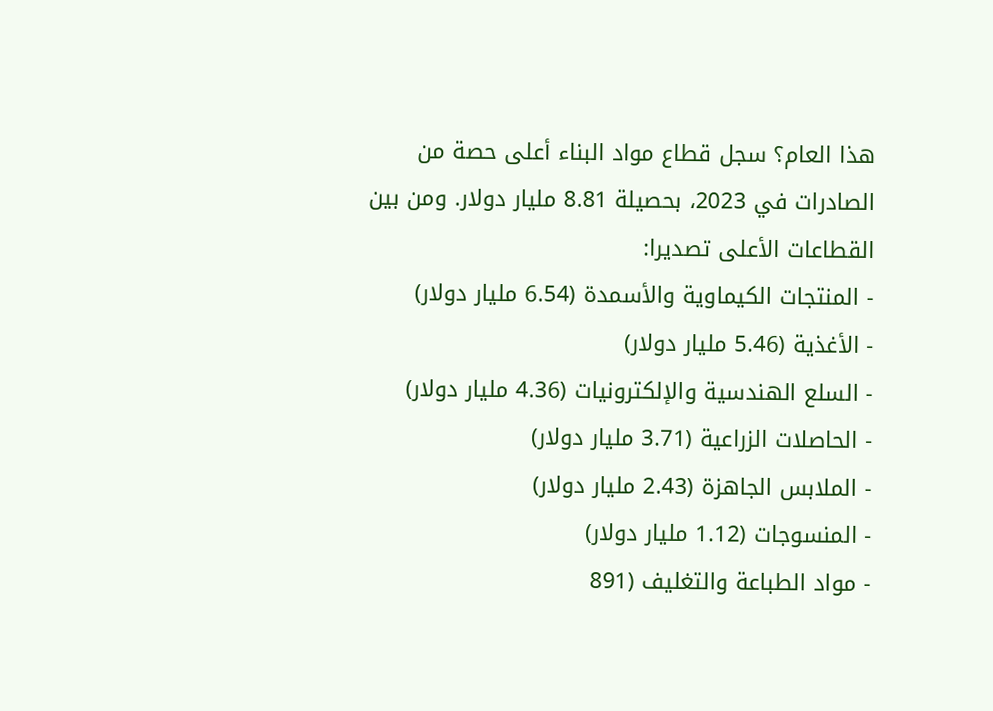هذا العام؟ سجل قطاع مواد البناء أعلى حصة من الصادرات في 2023، بحصيلة 8.81 مليار دولار. ومن بين القطاعات الأعلى تصديرا:
- المنتجات الكيماوية والأسمدة (6.54 مليار دولار)
- الأغذية (5.46 مليار دولار)
- السلع الهندسية والإلكترونيات (4.36 مليار دولار)
- الحاصلات الزراعية (3.71 مليار دولار)
- الملابس الجاهزة (2.43 مليار دولار)
- المنسوجات (1.12 مليار دولار)
- مواد الطباعة والتغليف (891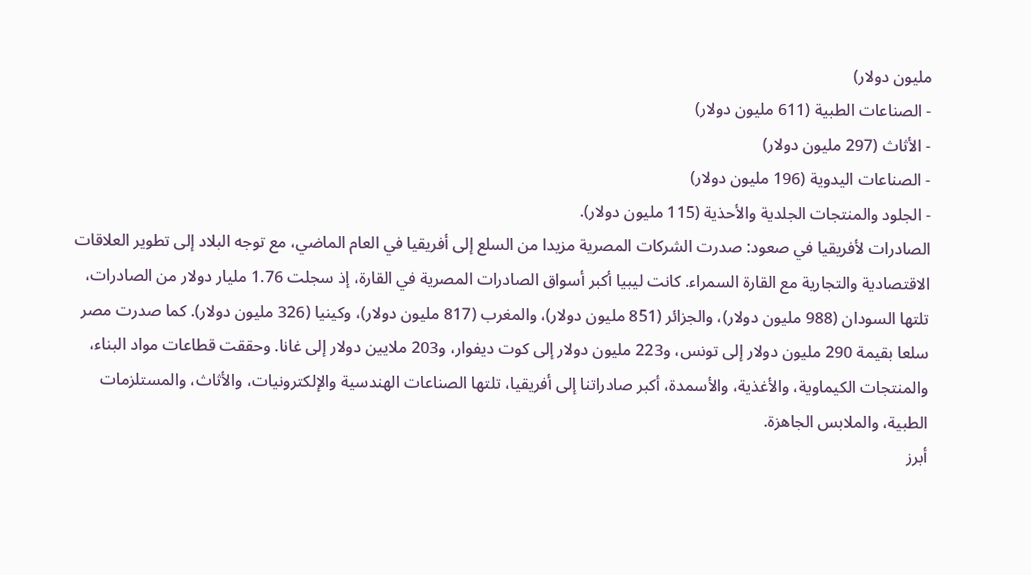مليون دولار)
- الصناعات الطبية (611 مليون دولار)
- الأثاث (297 مليون دولار)
- الصناعات اليدوية (196 مليون دولار)
- الجلود والمنتجات الجلدية والأحذية (115 مليون دولار).
الصادرات لأفريقيا في صعود: صدرت الشركات المصرية مزيدا من السلع إلى أفريقيا في العام الماضي، مع توجه البلاد إلى تطوير العلاقات الاقتصادية والتجارية مع القارة السمراء. كانت ليبيا أكبر أسواق الصادرات المصرية في القارة، إذ سجلت 1.76 مليار دولار من الصادرات، تلتها السودان (988 مليون دولار)، والجزائر (851 مليون دولار)، والمغرب (817 مليون دولار)، وكينيا (326 مليون دولار). كما صدرت مصر سلعا بقيمة 290 مليون دولار إلى تونس، و223 مليون دولار إلى كوت ديفوار، و203 ملايين دولار إلى غانا. وحققت قطاعات مواد البناء، والمنتجات الكيماوية، والأغذية، والأسمدة، أكبر صادراتنا إلى أفريقيا، تلتها الصناعات الهندسية والإلكترونيات، والأثاث، والمستلزمات الطبية، والملابس الجاهزة.
أبرز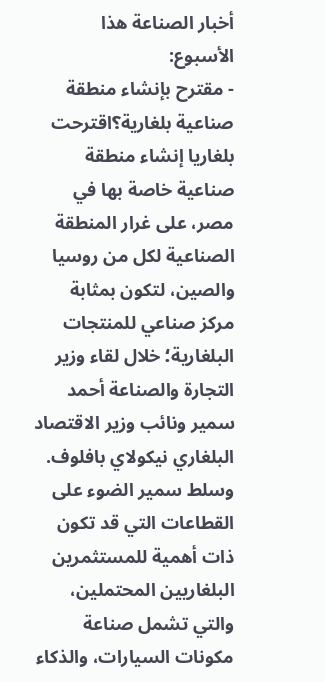أخبار الصناعة هذا الأسبوع:
- مقترح بإنشاء منطقة صناعية بلغارية؟اقترحت بلغاريا إنشاء منطقة صناعية خاصة بها في مصر، على غرار المنطقة الصناعية لكل من روسيا والصين، لتكون بمثابة مركز صناعي للمنتجات البلغارية؛ خلال لقاء وزير التجارة والصناعة أحمد سمير ونائب وزير الاقتصاد البلغاري نيكولاي بافلوف. وسلط سمير الضوء على القطاعات التي قد تكون ذات أهمية للمستثمرين البلغاريين المحتملين، والتي تشمل صناعة مكونات السيارات، والذكاء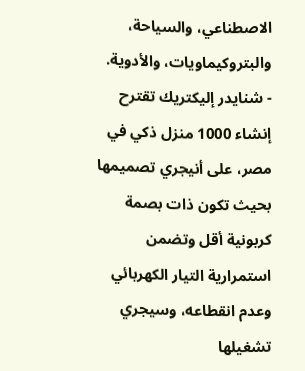الاصطناعي، والسياحة، والبتروكيماويات، والأدوية.
- شنايدر إليكتريك تقترح إنشاء 1000 منزل ذكي في مصر، على أنيجري تصميمها بحيث تكون ذات بصمة كربونية أقل وتضمن استمرارية التيار الكهربائي وعدم انقطاعه، وسيجري تشغيلها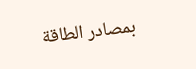بمصادر الطاقة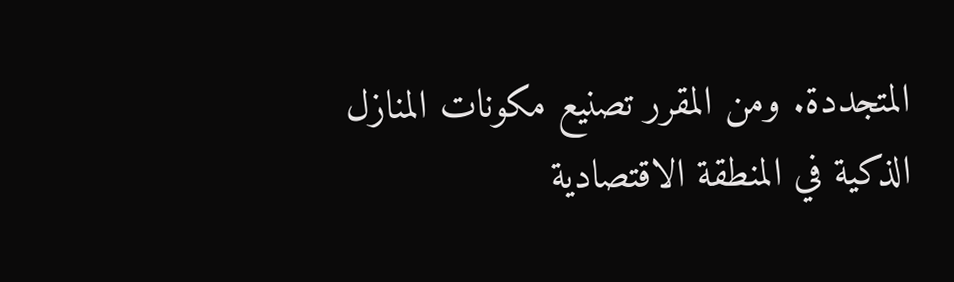المتجددة. ومن المقرر تصنيع مكونات المنازل الذكية في المنطقة الاقتصادية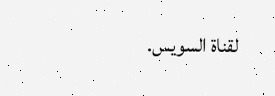لقناة السويس.